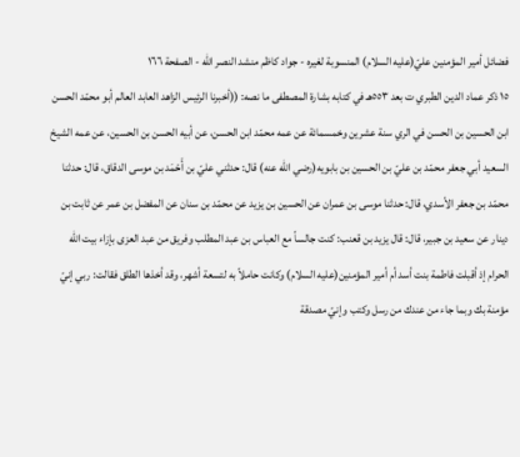فضائل أمير المؤمنين عليّ(عليه السلام) المنسوبة لغيره - جواد كاظم منشد النصر الله - الصفحة ١٦٦
١٥ ذكر عماد الدين الطبري ت بعد ٥٥٣هـ في كتابه بشارة المصطفى ما نصه: ((أخبرنا الرئيس الزاهد العابد العالم أبو محمّد الحسن ابن الحسين بن الحسن في الري سنة عشرين وخمسمائة عن عمه محمّد ابن الحسن، عن أبيه الحسن بن الحسين، عن عمه الشيخ السعيد أبي جعفر محمّد بن عليّ بن الحسين بن بابويه(رضي الله عنه) قال: حدثني عليّ بن أَحْمَد بن موسى الدقاق، قال: حدثنا محمّد بن جعفر الأسدي، قال: حدثنا موسى بن عمران عن الحسين بن يزيد عن محمّد بن سنان عن المفضل بن عمر عن ثابت بن دينار عن سعيد بن جبير، قال: قال يزيد بن قعنب: كنت جالساً مع العباس بن عبد المطلب وفريق من عبد العزى بإزاء بيت الله الحرام إذ أقبلت فاطمة بنت أسد أم أمير المؤمنين(عليه السلام) وكانت حاملاً به لتسعة أشهر، وقد أخذها الطلق فقالت: ربي إنيّ مؤمنة بك وبما جاء من عندك من رسل وكتب وإنيّ مصدقة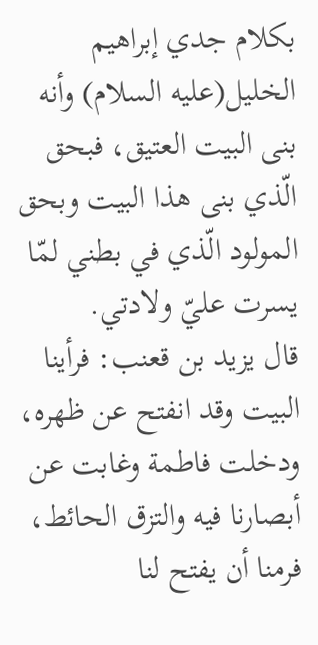بكلام جدي إبراهيم الخليل(عليه السلام) وأنه بنى البيت العتيق، فبحق الّذي بنى هذا البيت وبحق المولود الّذي في بطني لمّا يسرت عليّ ولادتي.
قال يزيد بن قعنب: فرأينا البيت وقد انفتح عن ظهره، ودخلت فاطمة وغابت عن أبصارنا فيه والتزق الحائط، فرمنا أن يفتح لنا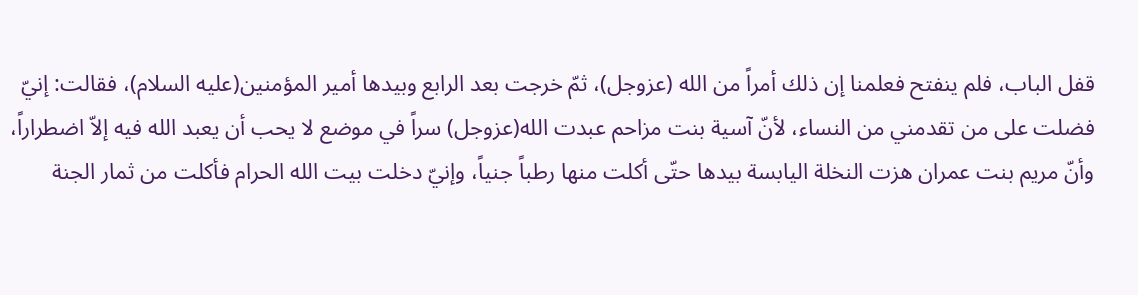قفل الباب، فلم ينفتح فعلمنا إن ذلك أمراً من الله (عزوجل)، ثمّ خرجت بعد الرابع وبيدها أمير المؤمنين(عليه السلام)، فقالت: إنيّ فضلت على من تقدمني من النساء، لأنّ آسية بنت مزاحم عبدت الله(عزوجل) سراً في موضع لا يحب أن يعبد الله فيه إلاّ اضطراراً، وأنّ مريم بنت عمران هزت النخلة اليابسة بيدها حتّى أكلت منها رطباً جنياً، وإنيّ دخلت بيت الله الحرام فأكلت من ثمار الجنة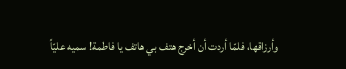وأرزاقها، فلمّا أردت أن أخرج هتف بي هاتف يا فاطمة! سميه عليّاً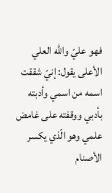فهو عليّ والله العلي الأعلى يقول: إنيّ شققت اسمه من اسمي وأدبته بأدبي ووقفته على غامض علمي وهو الّذي يكسر الأصنام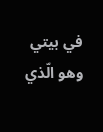في بيتي وهو الّذي